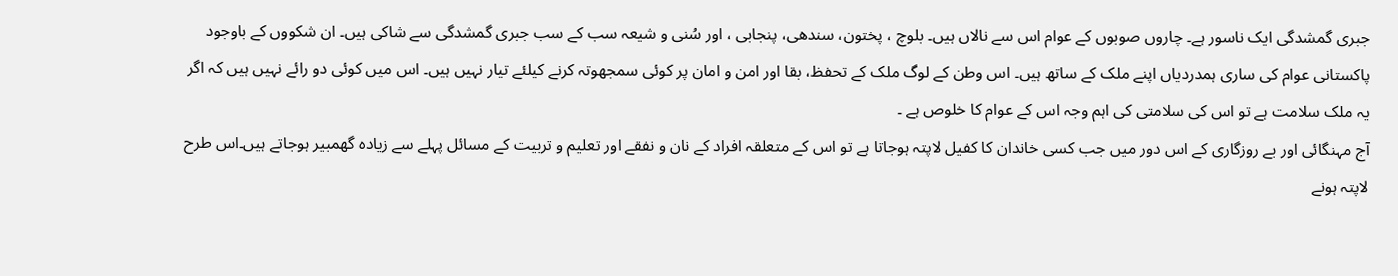جبری گمشدگی ایک ناسور ہے۔ چاروں صوبوں کے عوام اس سے نالاں ہیں۔ بلوچ ، پختون، سندھی، پنجابی ، اور سُنی و شیعہ سب کے سب جبری گمشدگی سے شاکی ہیں۔ ان شکووں کے باوجود پاکستانی عوام کی ساری ہمدردیاں اپنے ملک کے ساتھ ہیں۔ اس وطن کے لوگ ملک کے تحفظ، بقا اور امن و امان پر کوئی سمجھوتہ کرنے کیلئے تیار نہیں ہیں۔ اس میں کوئی دو رائے نہیں ہیں کہ اگر یہ ملک سلامت ہے تو اس کی سلامتی کی اہم وجہ اس کے عوام کا خلوص ہے ۔
آج مہنگائی اور بے روزگاری کے اس دور میں جب کسی خاندان کا کفیل لاپتہ ہوجاتا ہے تو اس کے متعلقہ افراد کے نان و نفقے اور تعلیم و تربیت کے مسائل پہلے سے زیادہ گھمبیر ہوجاتے ہیں۔اس طرح لاپتہ ہونے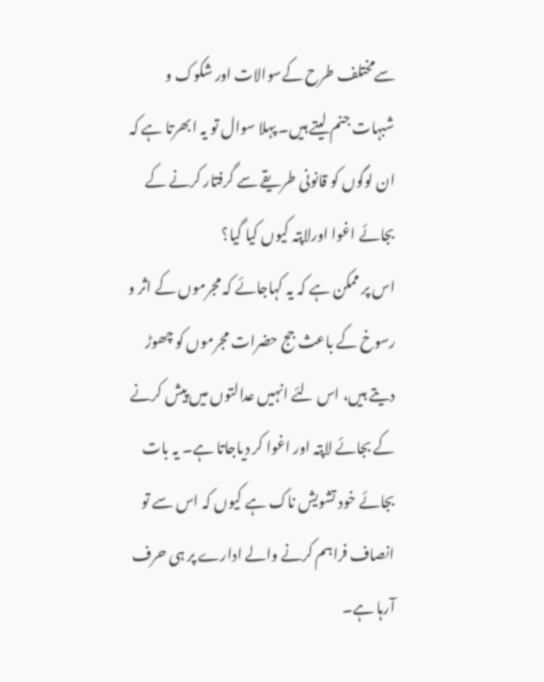سےمختلف طرح کےسوالات اور شکوک و شبہات جنم لیتے ہیں۔ پہلا سوال تو یہ ابھرتا ہے کہ ان لوگوں کو قانونی طریقے سے گرفتار کرنے کے بجائے اغوا اورلاپتہ کیوں کیا گیا؟
اس پر ممکن ہے کہ یہ کہاجائے کہ مجرموں کے اثر و رسوخ کے باعث جج حضرات مجرموں کو چھوڑ دیتے ہیں، اس لئے انہیں عدالتوں میں پیش کرنے کے بجائے لاپتہ اور اغوا کر دیاجاتا ہے۔ یہ بات بجائے خود تشویش ناک ہے کیوں کہ اس سے تو انصاف فراہم کرنے والے ادارے پر ہی حرف آرہا ہے۔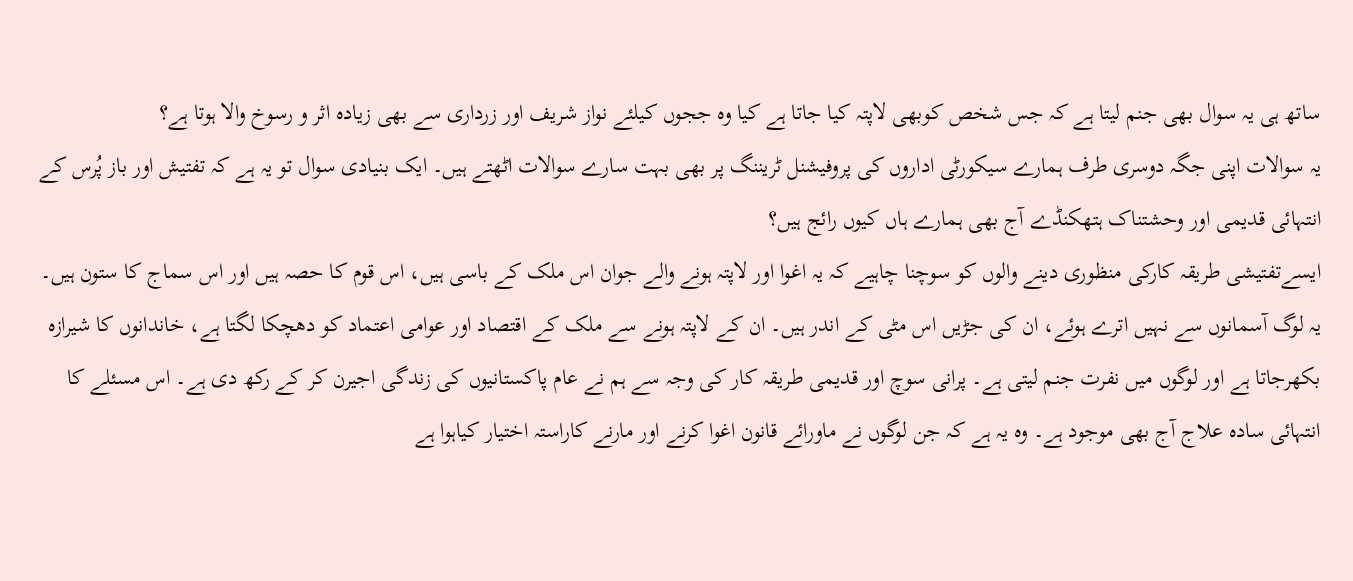ساتھ ہی یہ سوال بھی جنم لیتا ہے کہ جس شخص کوبھی لاپتہ کیا جاتا ہے کیا وہ ججوں کیلئے نواز شریف اور زرداری سے بھی زیادہ اثر و رسوخ والا ہوتا ہے؟
یہ سوالات اپنی جگہ دوسری طرف ہمارے سیکورٹی اداروں کی پروفیشنل ٹریننگ پر بھی بہت سارے سوالات اٹھتے ہیں۔ ایک بنیادی سوال تو یہ ہے کہ تفتیش اور باز پُرس کے انتہائی قدیمی اور وحشتناک ہتھکنڈے آج بھی ہمارے ہاں کیوں رائج ہیں؟
ایسےتفتیشی طریقہ کارکی منظوری دینے والوں کو سوچنا چاہیے کہ یہ اغوا اور لاپتہ ہونے والے جوان اس ملک کے باسی ہیں، اس قوم کا حصہ ہیں اور اس سماج کا ستون ہیں۔ یہ لوگ آسمانوں سے نہیں اترے ہوئے، ان کی جڑیں اس مٹی کے اندر ہیں۔ ان کے لاپتہ ہونے سے ملک کے اقتصاد اور عوامی اعتماد کو دھچکا لگتا ہے، خاندانوں کا شیرازہ بکھرجاتا ہے اور لوگوں میں نفرت جنم لیتی ہے۔ پرانی سوچ اور قدیمی طریقہ کار کی وجہ سے ہم نے عام پاکستانیوں کی زندگی اجیرن کر کے رکھ دی ہے۔ اس مسئلے کا انتہائی سادہ علاج آج بھی موجود ہے۔ وہ یہ ہے کہ جن لوگوں نے ماورائے قانون اغوا کرنے اور مارنے کاراستہ اختیار کیاہوا ہے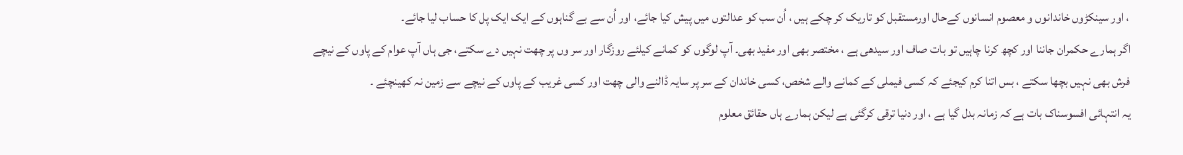، اور سینکڑوں خاندانوں و معصوم انسانوں کےحال اورمستقبل کو تاریک کر چکے ہیں ، اُن سب کو عدالتوں میں پیش کیا جائے، اور اُن سے بے گناہوں کے ایک ایک پل کا حساب لیا جائے۔
اگر ہمارے حکمران جاننا اور کچھ کرنا چاہیں تو بات صاف اور سیدھی ہے ، مختصر بھی اور مفید بھی۔ آپ لوگوں کو کمانے کیلئے روزگار اور سر وں پر چھت نہیں دے سکتے، جی ہاں آپ عوام کے پاوں کے نیچے فرش بھی نہیں بچھا سکتے ، بس اتنا کرم کیجئے کہ کسی فیملی کے کمانے والے شخص، کسی خاندان کے سر پر سایہ ڈالنے والی چھت اور کسی غریب کے پاوں کے نیچے سے زمین نہ کھینچئے ۔
یہ انتہائی افسوسناک بات ہے کہ زمانہ بدل گیا ہے ، اور دنیا ترقی کرگئی ہے لیکن ہمارے ہاں حقائق معلوم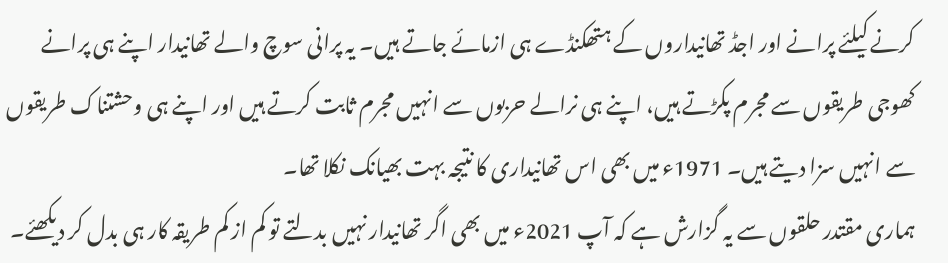کرنے کیلئے پرانے اور اجڈ تھانیداروں کے ہتھکنڈے ہی ازمائے جاتے ہیں۔ یہ پرانی سوچ والے تھانیدار اپنے ہی پرانے کھوجی طریقوں سے مجرم پکڑتے ہیں، اپنے ہی نرالے حربوں سے انہیں مجرم ثابت کرتے ہیں اور اپنے ہی وحشتناک طریقوں سے انہیں سزا دیتے ہیں۔ 1971ء میں بھی اس تھانیداری کا نتیجہ بہت بھیانک نکلا تھا۔
ہماری مقتدر حلقوں سے یہ گزارش ہے کہ آپ 2021ء میں بھی اگر تھانیدار نہیں بدلتے تو کم از کم طریقہ کار ہی بدل کر دیکھئے۔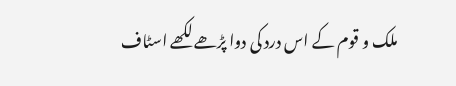ملک و قوم کے اس درد کی دوا پڑھے لکھے اسٹاف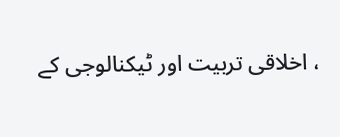، اخلاقی تربیت اور ٹیکنالوجی کے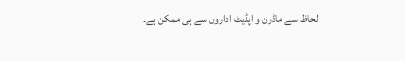لحاظ سے ماڈرن و اپڈیٹ اداروں سے ہی ممکن ہے۔